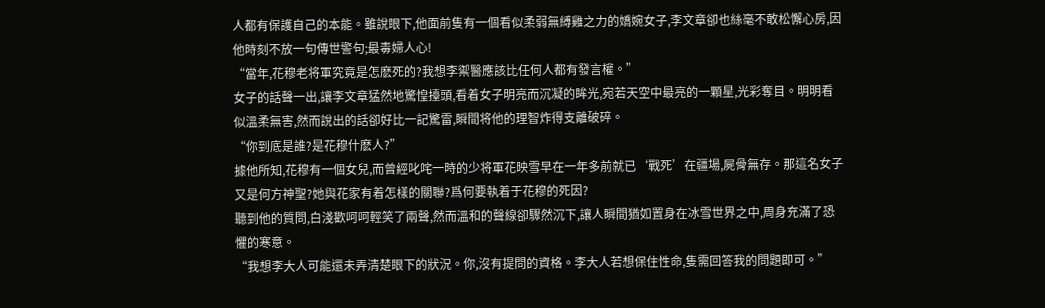人都有保護自己的本能。雖說眼下,他面前隻有一個看似柔弱無縛雞之力的嬌婉女子,李文章卻也絲毫不敢松懈心房,因他時刻不放一句傳世警句;最毒婦人心!
“當年,花穆老将軍究竟是怎麽死的?我想李禦醫應該比任何人都有發言權。”
女子的話聲一出,讓李文章猛然地驚惶擡頭,看着女子明亮而沉凝的眸光,宛若天空中最亮的一顆星,光彩奪目。明明看似溫柔無害,然而說出的話卻好比一記驚雷,瞬間将他的理智炸得支離破碎。
“你到底是誰?是花穆什麽人?”
據他所知,花穆有一個女兒,而曾經叱咤一時的少将軍花映雪早在一年多前就已‘戰死’在疆場,屍骨無存。那這名女子又是何方神聖?她與花家有着怎樣的關聯?爲何要執着于花穆的死因?
聽到他的質問,白淺歡呵呵輕笑了兩聲,然而溫和的聲線卻驟然沉下,讓人瞬間猶如置身在冰雪世界之中,周身充滿了恐懼的寒意。
“我想李大人可能還未弄清楚眼下的狀況。你,沒有提問的資格。李大人若想保住性命,隻需回答我的問題即可。”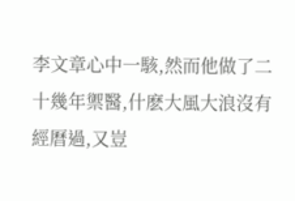李文章心中一駭,然而他做了二十幾年禦醫,什麽大風大浪沒有經曆過,又豈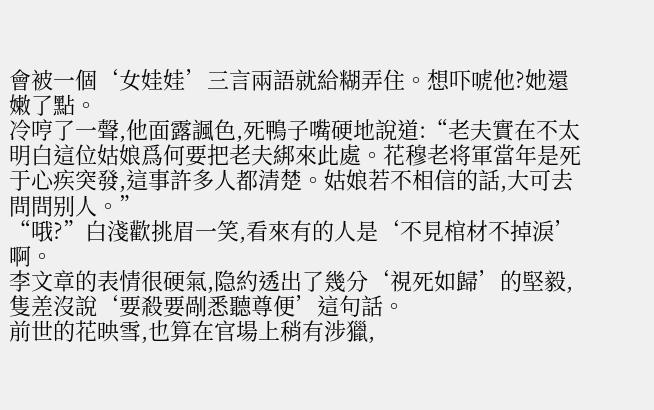會被一個‘女娃娃’三言兩語就給糊弄住。想吓唬他?她還嫩了點。
冷哼了一聲,他面露諷色,死鴨子嘴硬地說道:“老夫實在不太明白這位姑娘爲何要把老夫綁來此處。花穆老将軍當年是死于心疾突發,這事許多人都清楚。姑娘若不相信的話,大可去問問别人。”
“哦?”白淺歡挑眉一笑,看來有的人是‘不見棺材不掉淚’啊。
李文章的表情很硬氣,隐約透出了幾分‘視死如歸’的堅毅,隻差沒說‘要殺要剮悉聽尊便’這句話。
前世的花映雪,也算在官場上稍有涉獵,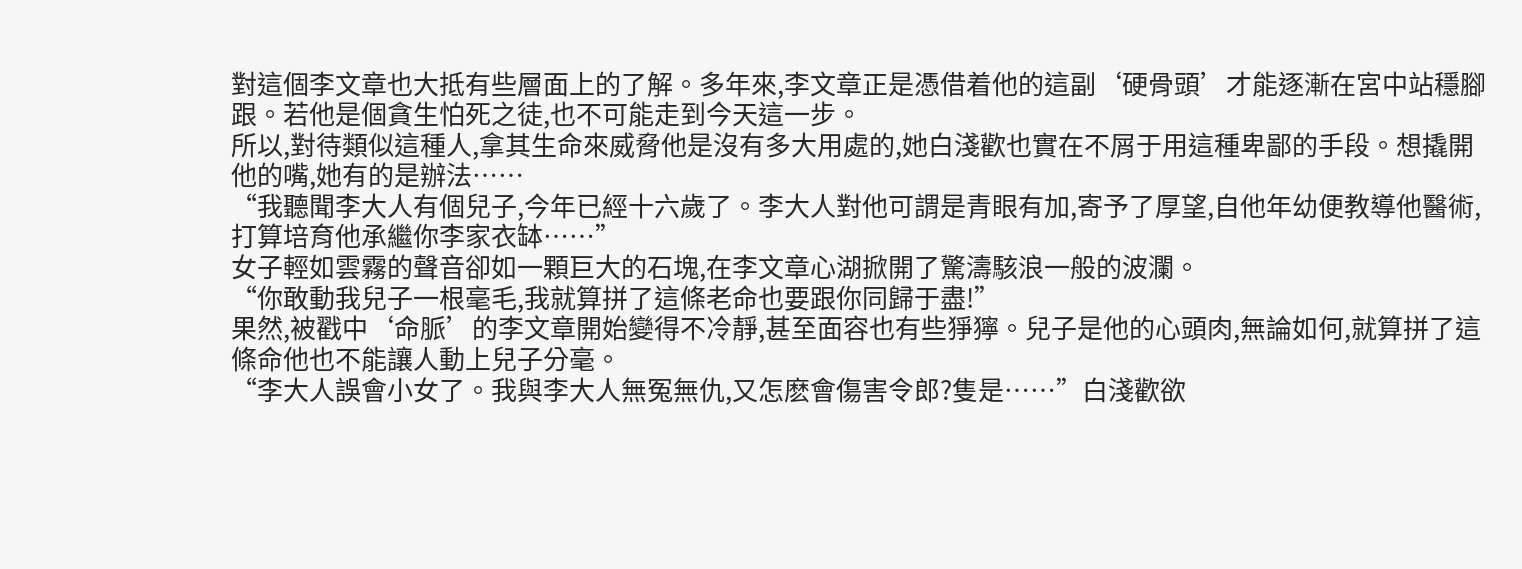對這個李文章也大抵有些層面上的了解。多年來,李文章正是憑借着他的這副‘硬骨頭’才能逐漸在宮中站穩腳跟。若他是個貪生怕死之徒,也不可能走到今天這一步。
所以,對待類似這種人,拿其生命來威脅他是沒有多大用處的,她白淺歡也實在不屑于用這種卑鄙的手段。想撬開他的嘴,她有的是辦法……
“我聽聞李大人有個兒子,今年已經十六歲了。李大人對他可謂是青眼有加,寄予了厚望,自他年幼便教導他醫術,打算培育他承繼你李家衣缽……”
女子輕如雲霧的聲音卻如一顆巨大的石塊,在李文章心湖掀開了驚濤駭浪一般的波瀾。
“你敢動我兒子一根毫毛,我就算拼了這條老命也要跟你同歸于盡!”
果然,被戳中‘命脈’的李文章開始變得不冷靜,甚至面容也有些猙獰。兒子是他的心頭肉,無論如何,就算拼了這條命他也不能讓人動上兒子分毫。
“李大人誤會小女了。我與李大人無冤無仇,又怎麽會傷害令郎?隻是……”白淺歡欲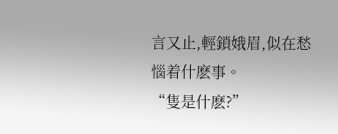言又止,輕鎖娥眉,似在愁惱着什麽事。
“隻是什麽?”